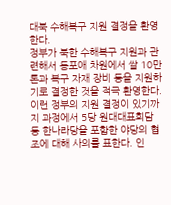대북 수해복구 지원 결정을 환영한다.
정부가 북한 수해복구 지원과 관련해서 동포애 차원에서 쌀 10만 톤과 복구 자재 장비 등을 지원하기로 결정한 것을 적극 환영한다.
이런 정부의 지원 결정이 있기까지 과정에서 5당 원대대표회담 등 한나라당을 포함한 야당의 협조에 대해 사의를 표한다. 인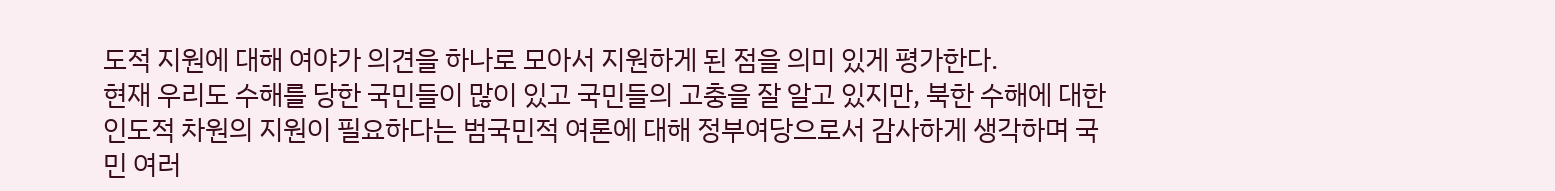도적 지원에 대해 여야가 의견을 하나로 모아서 지원하게 된 점을 의미 있게 평가한다.
현재 우리도 수해를 당한 국민들이 많이 있고 국민들의 고충을 잘 알고 있지만, 북한 수해에 대한 인도적 차원의 지원이 필요하다는 범국민적 여론에 대해 정부여당으로서 감사하게 생각하며 국민 여러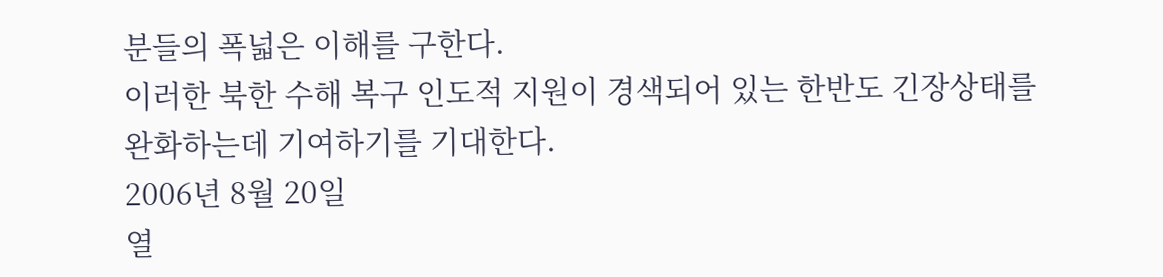분들의 폭넓은 이해를 구한다.
이러한 북한 수해 복구 인도적 지원이 경색되어 있는 한반도 긴장상태를 완화하는데 기여하기를 기대한다.
2006년 8월 20일
열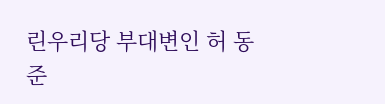린우리당 부대변인 허 동 준